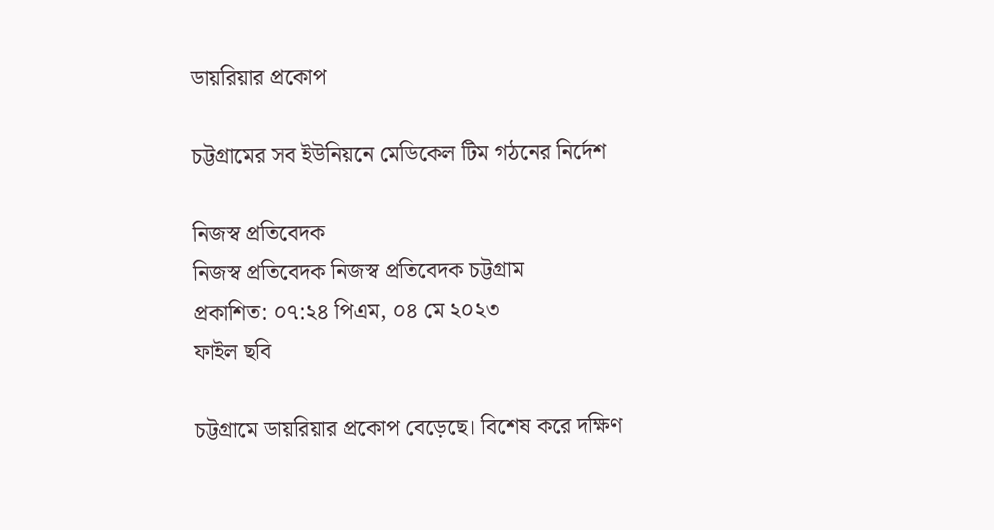ডায়রিয়ার প্রকোপ

চট্টগ্রামের সব ইউনিয়নে মেডিকেল টিম গঠনের নির্দেশ

নিজস্ব প্রতিবেদক
নিজস্ব প্রতিবেদক নিজস্ব প্রতিবেদক চট্টগ্রাম
প্রকাশিত: ০৭:২৪ পিএম, ০৪ মে ২০২৩
ফাইল ছবি

চট্টগ্রামে ডায়রিয়ার প্রকোপ বেড়েছে। বিশেষ করে দক্ষিণ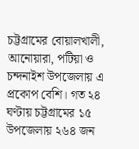চট্টগ্রামের বোয়ালখালী, আনোয়ারা, পটিয়া ও চন্দনাইশ উপজেলায় এ প্রকোপ বেশি। গত ২৪ ঘণ্টায় চট্টগ্রামের ১৫ উপজেলায় ২৬৪ জন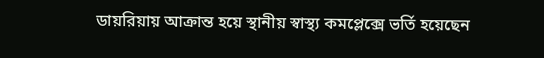ডায়রিয়ায় আক্রান্ত হয়ে স্থানীয় স্বাস্থ্য কমপ্লেক্সে ভর্তি হয়েছেন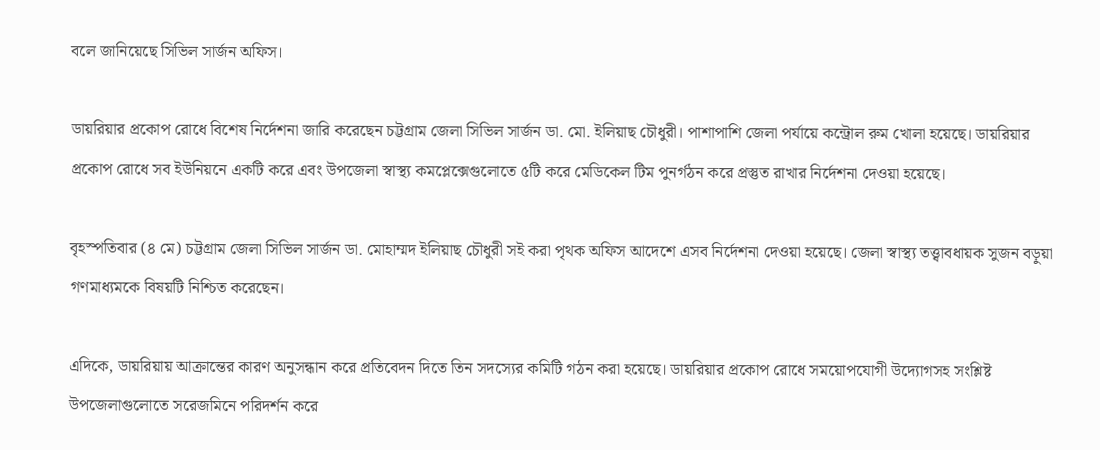বলে জানিয়েছে সিভিল সার্জন অফিস।

ডায়রিয়ার প্রকোপ রোধে বিশেষ নির্দেশনা জারি করেছেন চট্টগ্রাম জেলা সিভিল সার্জন ডা. মো. ইলিয়াছ চৌধুরী। পাশাপাশি জেলা পর্যায়ে কন্ট্রোল রুম খোলা হয়েছে। ডায়রিয়ার প্রকোপ রোধে সব ইউনিয়নে একটি করে এবং উপজেলা স্বাস্থ্য কমপ্লেক্সেগুলোতে ৫টি করে মেডিকেল টিম পুনর্গঠন করে প্রস্তুত রাখার নির্দেশনা দেওয়া হয়েছে।

বৃহস্পতিবার (৪ মে) চট্টগ্রাম জেলা সিভিল সার্জন ডা. মোহাম্মদ ইলিয়াছ চৌধুরী সই করা পৃথক অফিস আদেশে এসব নির্দেশনা দেওয়া হয়েছে। জেলা স্বাস্থ্য তত্ত্বাবধায়ক সুজন বড়ুয়া গণমাধ্যমকে বিষয়টি নিশ্চিত করেছেন।

এদিকে, ডায়রিয়ায় আক্রান্তের কারণ অনুসন্ধান করে প্রতিবেদন দিতে তিন সদস্যের কমিটি গঠন করা হয়েছে। ডায়রিয়ার প্রকোপ রোধে সময়োপযোগী উদ্যোগসহ সংশ্লিষ্ট উপজেলাগুলোতে সরেজমিনে পরিদর্শন করে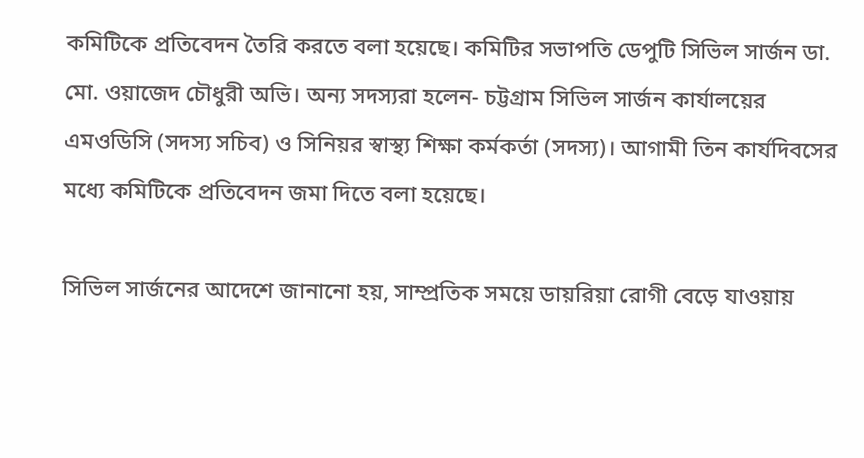কমিটিকে প্রতিবেদন তৈরি করতে বলা হয়েছে। কমিটির সভাপতি ডেপুটি সিভিল সার্জন ডা. মো. ওয়াজেদ চৌধুরী অভি। অন্য সদস্যরা হলেন- চট্টগ্রাম সিভিল সার্জন কার্যালয়ের এমওডিসি (সদস্য সচিব) ও সিনিয়র স্বাস্থ্য শিক্ষা কর্মকর্তা (সদস্য)। আগামী তিন কার্যদিবসের মধ্যে কমিটিকে প্রতিবেদন জমা দিতে বলা হয়েছে।

সিভিল সার্জনের আদেশে জানানো হয়, সাম্প্রতিক সময়ে ডায়রিয়া রোগী বেড়ে যাওয়ায়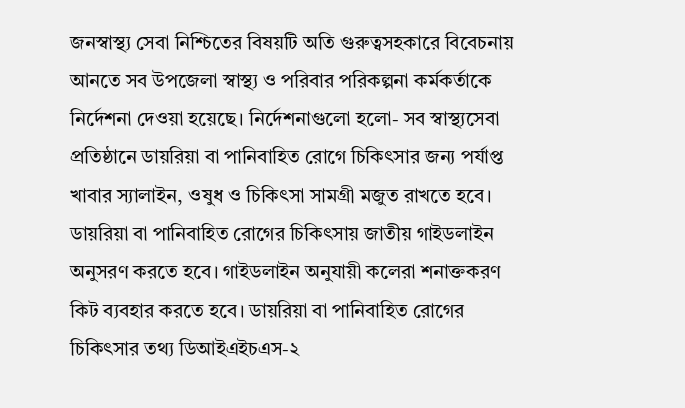জনস্বাস্থ্য সেবা নিশ্চিতের বিষয়টি অতি গুরুত্বসহকারে বিবেচনায় আনতে সব উপজেলা স্বাস্থ্য ও পরিবার পরিকল্পনা কর্মকর্তাকে নির্দেশনা দেওয়া হয়েছে। নির্দেশনাগুলো হলো- সব স্বাস্থ্যসেবা প্রতিষ্ঠানে ডায়রিয়া বা পানিবাহিত রোগে চিকিৎসার জন্য পর্যাপ্ত খাবার স্যালাইন, ওষুধ ও চিকিৎসা সামগ্রী মজুত রাখতে হবে। ডায়রিয়া বা পানিবাহিত রোগের চিকিৎসায় জাতীয় গাইডলাইন অনুসরণ করতে হবে। গাইডলাইন অনুযায়ী কলেরা শনাক্তকরণ কিট ব্যবহার করতে হবে। ডায়রিয়া বা পানিবাহিত রোগের চিকিৎসার তথ্য ডিআইএইচএস-২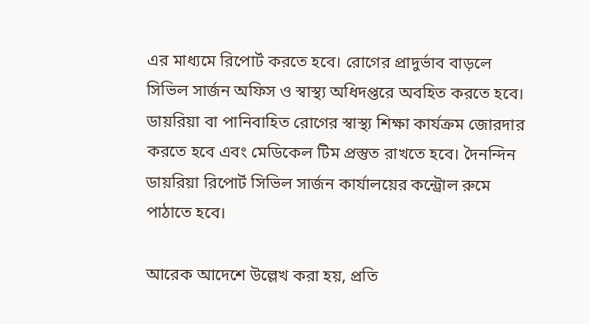এর মাধ্যমে রিপোর্ট করতে হবে। রোগের প্রাদুর্ভাব বাড়লে সিভিল সার্জন অফিস ও স্বাস্থ্য অধিদপ্তরে অবহিত করতে হবে। ডায়রিয়া বা পানিবাহিত রোগের স্বাস্থ্য শিক্ষা কার্যক্রম জোরদার করতে হবে এবং মেডিকেল টিম প্রস্তুত রাখতে হবে। দৈনন্দিন ডায়রিয়া রিপোর্ট সিভিল সার্জন কার্যালয়ের কন্ট্রোল রুমে পাঠাতে হবে।

আরেক আদেশে উল্লেখ করা হয়, প্রতি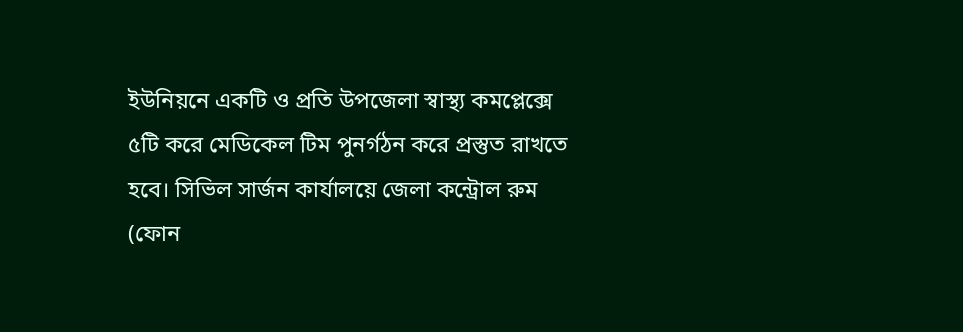ইউনিয়নে একটি ও প্রতি উপজেলা স্বাস্থ্য কমপ্লেক্সে ৫টি করে মেডিকেল টিম পুনর্গঠন করে প্রস্তুত রাখতে হবে। সিভিল সার্জন কার্যালয়ে জেলা কন্ট্রোল রুম (ফোন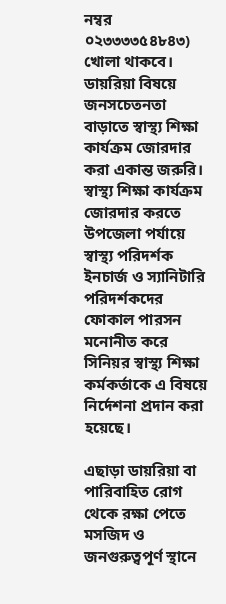নম্বর ০২৩৩৩৩৫৪৮৪৩) খোলা থাকবে। ডায়রিয়া বিষয়ে জনসচেতনতা বাড়াতে স্বাস্থ্য শিক্ষা কার্যক্রম জোরদার করা একান্ত জরুরি। স্বাস্থ্য শিক্ষা কার্যক্রম জোরদার করতে উপজেলা পর্যায়ে স্বাস্থ্য পরিদর্শক ইনচার্জ ও স্যানিটারি পরিদর্শকদের ফোকাল পারসন মনোনীত করে সিনিয়র স্বাস্থ্য শিক্ষা কর্মকর্তাকে এ বিষয়ে নির্দেশনা প্রদান করা হয়েছে।

এছাড়া ডায়রিয়া বা পারিবাহিত রোগ থেকে রক্ষা পেতে মসজিদ ও জনগুরুত্বপূর্ণ স্থানে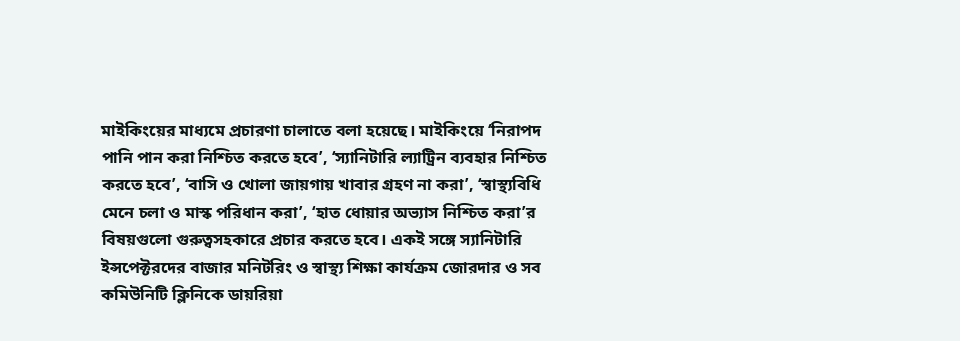মাইকিংয়ের মাধ্যমে প্রচারণা চালাতে বলা হয়েছে। মাইকিংয়ে ‘নিরাপদ পানি পান করা নিশ্চিত করতে হবে’, ‘স্যানিটারি ল্যাট্রিন ব্যবহার নিশ্চিত করতে হবে’, ‘বাসি ও খোলা জায়গায় খাবার গ্রহণ না করা’, ‘স্বাস্থ্যবিধি মেনে চলা ও মাস্ক পরিধান করা’, ‘হাত ধোয়ার অভ্যাস নিশ্চিত করা’র বিষয়গুলো গুরুত্বসহকারে প্রচার করতে হবে। একই সঙ্গে স্যানিটারি ইন্সপেক্টরদের বাজার মনিটরিং ও স্বাস্থ্য শিক্ষা কার্যক্রম জোরদার ও সব কমিউনিটি ক্লিনিকে ডায়রিয়া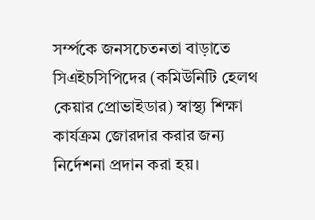সর্ম্পকে জনসচেতনতা বাড়াতে সিএইচসিপিদের (কমিউনিটি হেলথ কেয়ার প্রোভাইডার) স্বাস্থ্য শিক্ষা কার্যক্রম জোরদার করার জন্য নির্দেশনা প্রদান করা হয়।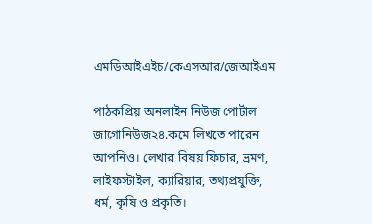এমডিআইএইচ/কেএসআর/জেআইএম

পাঠকপ্রিয় অনলাইন নিউজ পোর্টাল জাগোনিউজ২৪.কমে লিখতে পারেন আপনিও। লেখার বিষয় ফিচার, ভ্রমণ, লাইফস্টাইল, ক্যারিয়ার, তথ্যপ্রযুক্তি, ধর্ম, কৃষি ও প্রকৃতি।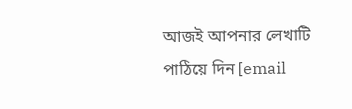আজই আপনার লেখাটি পাঠিয়ে দিন [email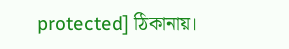protected] ঠিকানায়।